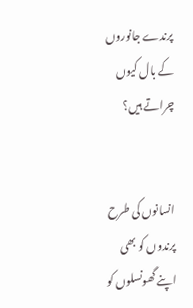پرندے جانوروں کے بال کیوں چراتے ہیں؟


انسانوں کی طرح پرندوں کو بھی اپنے گھونسلوں کو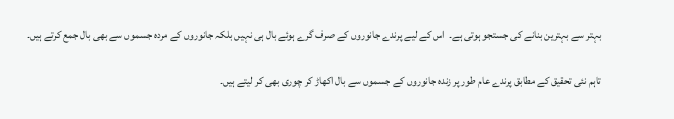بہتر سے بہترین بنانے کی جستجو ہوتی ہے۔  اس کے لیے پرندے جانوروں کے صرف گرے ہوئے بال ہی نہیں بلکہ جانوروں کے مردہ جسموں سے بھی بال جمع کرتے ہیں۔

تاہم نئی تحقیق کے مطابق پرندے عام طور پر زندہ جانوروں کے جسموں سے بال اکھاڑ کر چوری بھی کر لیتے ہیں۔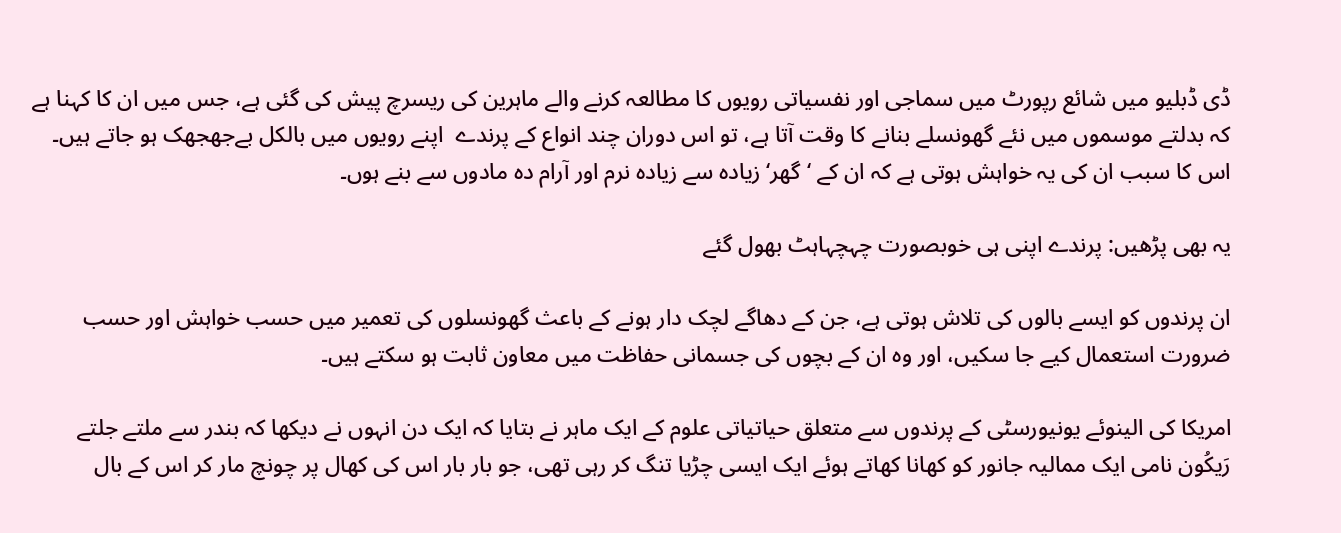ڈی ڈبلیو میں شائع رپورٹ میں سماجی اور نفسیاتی رویوں کا مطالعہ کرنے والے ماہرین کی ریسرچ پیش کی گئی ہے، جس میں ان کا کہنا ہے کہ بدلتے موسموں میں نئے گھونسلے بنانے کا وقت آتا ہے، تو اس دوران چند انواع کے پرندے  اپنے رویوں میں بالکل بےجھجھک ہو جاتے ہیں۔ اس کا سبب ان کی یہ خواہش ہوتی ہے کہ ان کے ‘گھر‘ زیادہ سے زیادہ نرم اور آرام دہ مادوں سے بنے ہوں۔

یہ بھی پڑھیں: پرندے اپنی ہی خوبصورت چہچہاہٹ بھول گئے

ان پرندوں کو ایسے بالوں کی تلاش ہوتی ہے، جن کے دھاگے لچک دار ہونے کے باعث گھونسلوں کی تعمیر میں حسب خواہش اور حسب ضرورت استعمال کیے جا سکیں، اور وہ ان کے بچوں کی جسمانی حفاظت میں معاون ثابت ہو سکتے ہیں۔

امریکا کی الینوئے یونیورسٹی کے پرندوں سے متعلق حیاتیاتی علوم کے ایک ماہر نے بتایا کہ ایک دن انہوں نے دیکھا کہ بندر سے ملتے جلتے رَیکُون نامی ایک ممالیہ جانور کو کھانا کھاتے ہوئے ایک ایسی چڑیا تنگ کر رہی تھی، جو بار بار اس کی کھال پر چونچ مار کر اس کے بال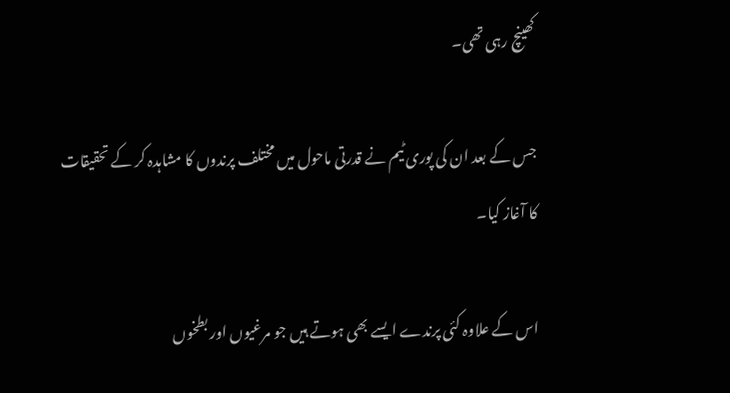کھینچ رہی تھی۔

جس کے بعد ان کی پوری ٹیم نے قدرتی ماحول میں مختلف پرندوں کا مشاہدہ کر کے تحقیقات کا آغاز کیا۔

اس کے علاوہ کئی پرندے ایسے بھی ہوتے ہیں جو مرغیوں اور بطخوں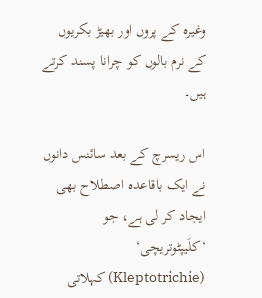وغیرہ کے پروں اور بھیڑ بکریوں کے نرم بالوں کو چرانا پسند کرتے ہیں۔

اس ریسرچ کے بعد سائنس دانوں نے ایک باقاعدہ اصطلاح بھی ایجاد کر لی ہے، جو ‘کلَیپٹوتریچی‘ (Kleptotrichie) کہلاتی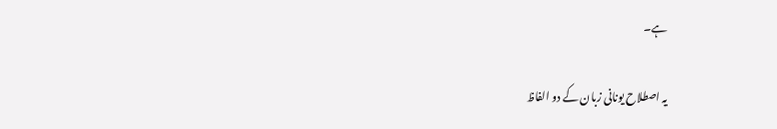ہے۔

یہ اصطلاح یونانی زبان کے دو الفاظ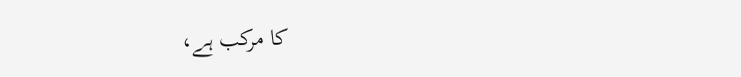کا مرکب ہے،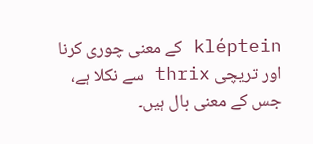kléptein کے معنی چوری کرنا اور تریچی thrix سے نکلا ہے، جس کے معنی بال ہیں۔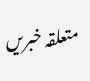متعلقہ خبریں